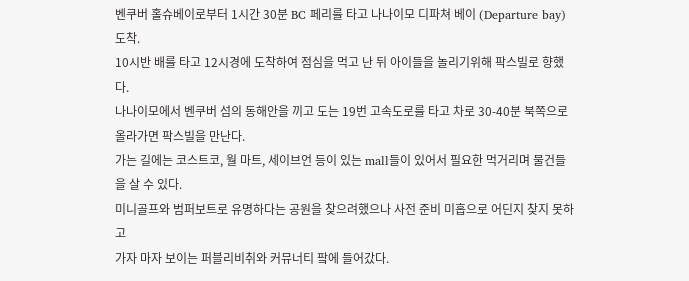벤쿠버 홀슈베이로부터 1시간 30분 BC 페리를 타고 나나이모 디파쳐 베이 (Departure bay) 도착.
10시반 배를 타고 12시경에 도착하여 점심을 먹고 난 뒤 아이들을 놀리기위해 팍스빌로 향했다.
나나이모에서 벤쿠버 섬의 동해안을 끼고 도는 19번 고속도로를 타고 차로 30-40분 북쪽으로 올라가면 팍스빌을 만난다.
가는 길에는 코스트코, 월 마트, 세이브언 등이 있는 mall들이 있어서 필요한 먹거리며 물건들을 살 수 있다.
미니골프와 범퍼보트로 유명하다는 공원을 찾으려했으나 사전 준비 미흡으로 어딘지 찾지 못하고
가자 마자 보이는 퍼블리비취와 커뮤너티 팤에 들어갔다.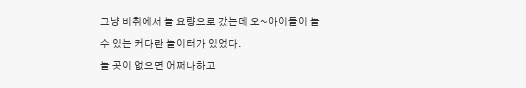그냥 비취에서 놀 요량으로 갔는데 오~아이들이 놀 수 있는 커다란 놀이터가 있었다.
놀 곳이 없으면 어쩌나하고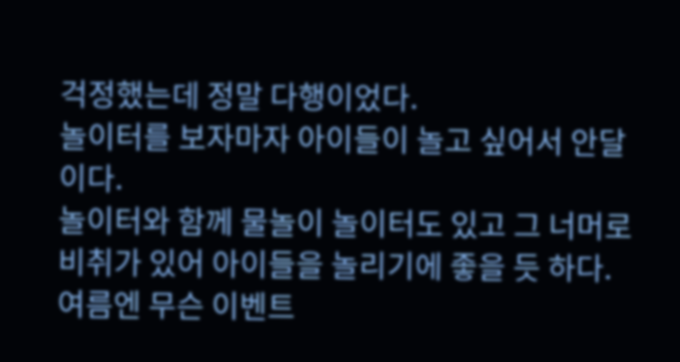걱정했는데 정말 다행이었다.
놀이터를 보자마자 아이들이 놀고 싶어서 안달이다.
놀이터와 함께 물놀이 놀이터도 있고 그 너머로 비취가 있어 아이들을 놀리기에 좋을 듯 하다.
여름엔 무슨 이벤트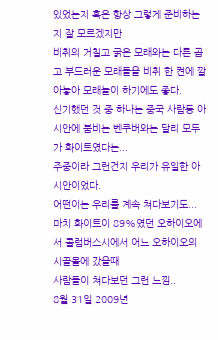있었는지 혹은 항상 그렇게 준비하는지 잘 모르겠지만
비취의 거칠고 굵은 모래와는 다른 곱고 부드러운 모래들을 비취 한 켠에 깔아놓아 모래놀이 하기에도 좋다.
신기했던 것 중 하나는 중국 사람등 아시안에 붐비는 벤쿠버와는 달리 모두가 화이트였다는...
주중이라 그런건지 우리가 유일한 아시안이었다.
어떤이는 우리를 계속 쳐다보기도...
마치 화이트이 89%였던 오하이오에서 콜럼버스시에서 어느 오하이오의 시골몰에 갔을때
사람들이 쳐다보던 그런 느낌..
8월 31일 2009년